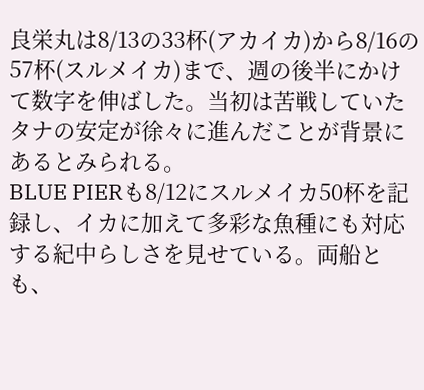良栄丸は8/13の33杯(アカイカ)から8/16の57杯(スルメイカ)まで、週の後半にかけて数字を伸ばした。当初は苦戦していたタナの安定が徐々に進んだことが背景にあるとみられる。
BLUE PIERも8/12にスルメイカ50杯を記録し、イカに加えて多彩な魚種にも対応する紀中らしさを見せている。両船とも、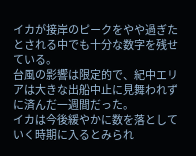イカが接岸のピークをやや過ぎたとされる中でも十分な数字を残せている。
台風の影響は限定的で、紀中エリアは大きな出船中止に見舞われずに済んだ一週間だった。
イカは今後緩やかに数を落としていく時期に入るとみられ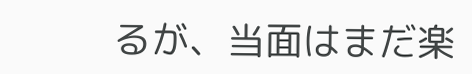るが、当面はまだ楽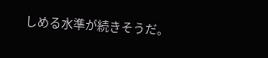しめる水準が続きそうだ。